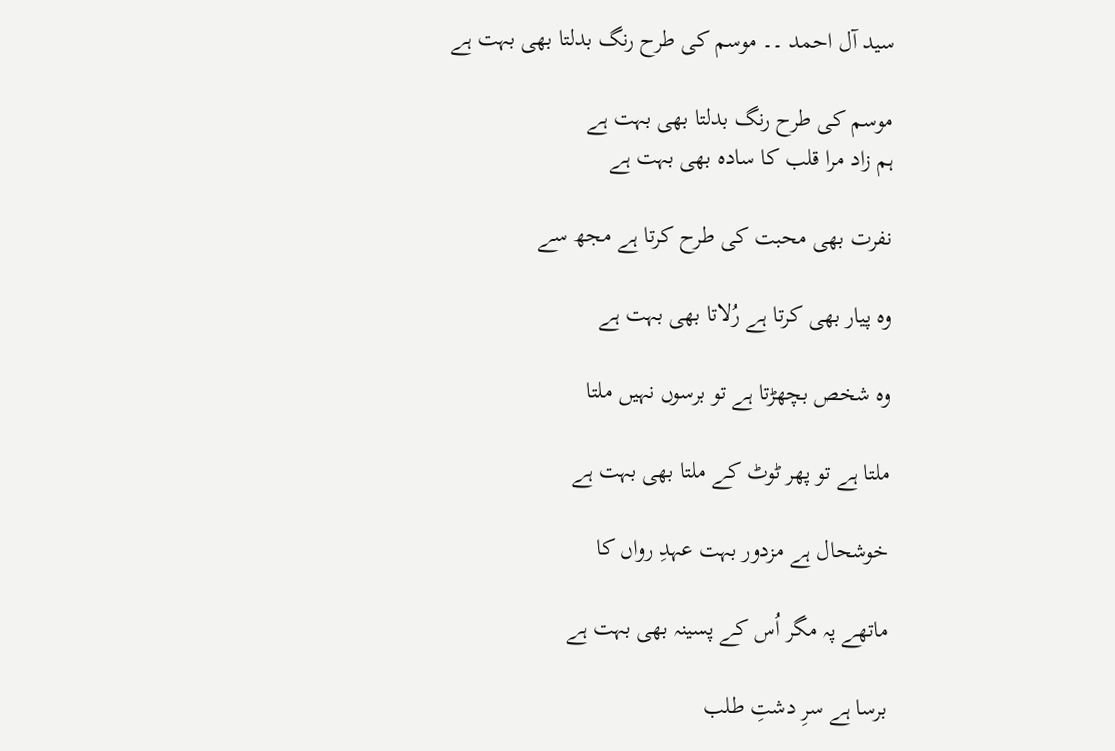سید آل احمد ۔۔ موسم کی طرح رنگ بدلتا بھی بہت ہے

موسم کی طرح رنگ بدلتا بھی بہت ہے
ہم زاد مرا قلب کا سادہ بھی بہت ہے

نفرت بھی محبت کی طرح کرتا ہے مجھ سے

وہ پیار بھی کرتا ہے رُلاتا بھی بہت ہے

وہ شخص بچھڑتا ہے تو برسوں نہیں ملتا

ملتا ہے تو پھر ٹوٹ کے ملتا بھی بہت ہے

خوشحال ہے مزدور بہت عہدِ رواں کا

ماتھے پہ مگر اُس کے پسینہ بھی بہت ہے

برسا ہے سرِ دشتِ طلب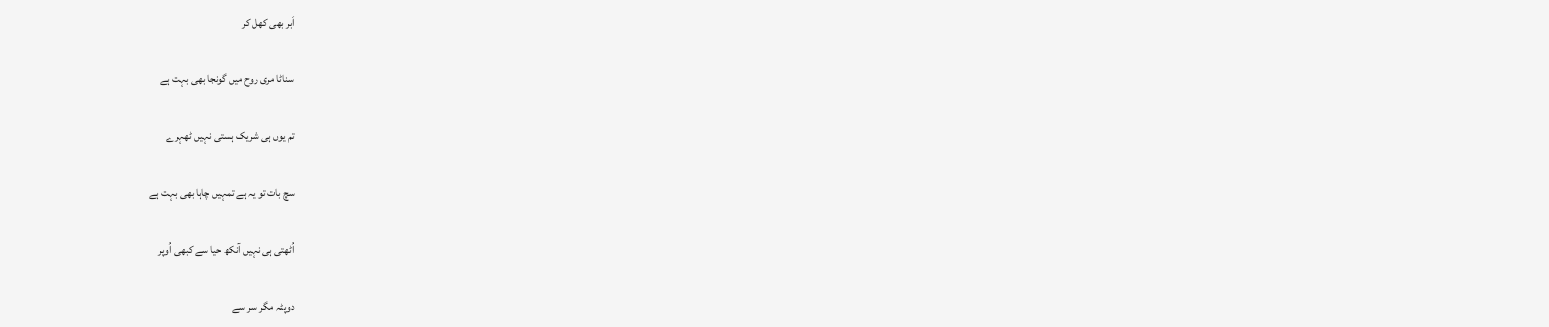اَبر بھی کھل کر

سناٹا مری روح میں گونجا بھی بہت ہے

تم یوں ہی شریک ہستی نہیں ٹھہرے

سچ بات تو یہ ہے تمہیں چاہا بھی بہت ہے

اُٹھتی ہی نہیں آنکھ حیا سے کبھی اُوپر

دوپٹہ مگر سر سے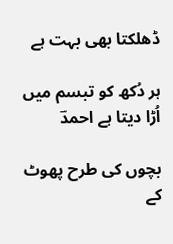ڈھلکتا بھی بہت ہے

ہر دُکھ کو تبسم میں اُڑا دیتا ہے احمدؔ

بچوں کی طرح پھوٹ کے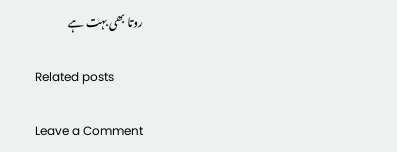روتا بھی بہت ہے

Related posts

Leave a Comment